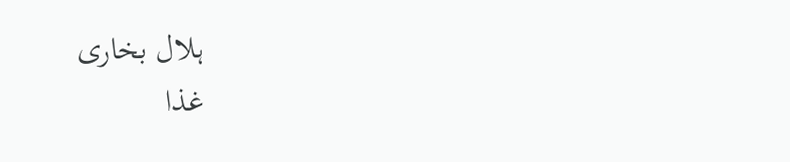ہلال بخاری
غذا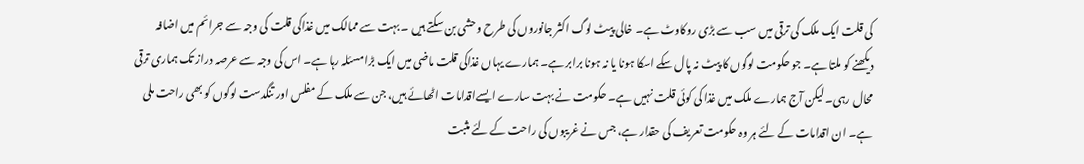کی قلت ایک ملک کی ترقی میں سب سے بڑی روکاوٹ ہے۔ خالی پیٹ لوگ اکثر جانوروں کی طرح وحشی بن سکتے ہیں ۔ بہت سے ممالک میں غذاکی قلت کی وجہ سے جرائم میں اضافہ دیکھنے کو ملتا ہے۔ جو حکومت لوگوں کا پیٹ نہ پال سکے اسکا ہونا یا نہ ہونا برابر ہے۔ ہمارے یہاں غذاکی قلت ماضی میں ایک بڑا مسئلہ رہا ہے۔ اس کی وجہ سے عرصہ دراز تک ہماری ترقی محال رہی۔ لیکن آج ہمارے ملک میں غذا کی کوئی قلت نہیں ہے۔ حکومت نے بہت سارے ایسےاقدامات اٹھائے ہیں، جن سے ملک کے مفلس اور تنگدست لوگوں کو بھی راحت ملی ہے۔ ان اقدامات کے لئے ہر وہ حکومت تعریف کی حقدار ہے، جس نے غریبوں کی راحت کے لئے مثبت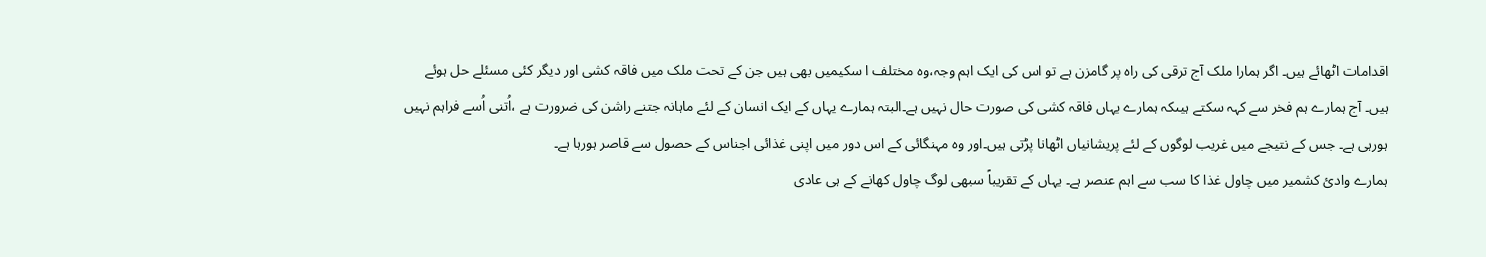اقدامات اٹھائے ہیں۔ اگر ہمارا ملک آج ترقی کی راہ پر گامزن ہے تو اس کی ایک اہم وجہ،وہ مختلف ا سکیمیں بھی ہیں جن کے تحت ملک میں فاقہ کشی اور دیگر کئی مسئلے حل ہوئے ہیں۔ آج ہمارے ہم فخر سے کہہ سکتے ہیںکہ ہمارے یہاں فاقہ کشی کی صورت حال نہیں ہے۔البتہ ہمارے یہاں کے ایک انسان کے لئے ماہانہ جتنے راشن کی ضرورت ہے ،اُتنی اُسے فراہم نہیں ہورہی ہے۔ جس کے نتیجے میں غریب لوگوں کے لئے پریشانیاں اٹھانا پڑتی ہیں۔اور وہ مہنگائی کے اس دور میں اپنی غذائی اجناس کے حصول سے قاصر ہورہا ہے۔
ہمارے وادیٔ کشمیر میں چاول غذا کا سب سے اہم عنصر ہے۔ یہاں کے تقریباً سبھی لوگ چاول کھانے کے ہی عادی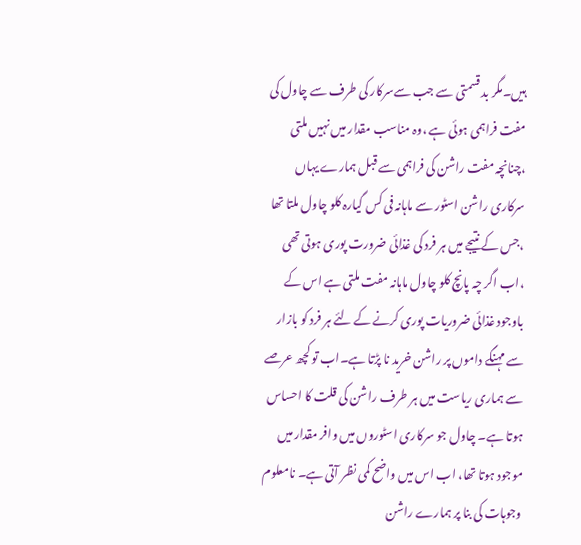ہیں۔مگر بد قسمتی سے جب سےسرکار کی طرف سے چاول کی مفت فراہمی ہوئی ہے ،وہ مناسب مقدار میں نہیں ملتی ،چنانچہ مفت راشن کی فراہمی سے قبل ہمارے یہاں سرکاری راشن اسٹور سے ماہانہ فی کس گیارہ کلو چاول ملتا تھا ،جس کے نتیجے میں ہر فرد کی غذائی ضرورت پوری ہوتی تھی ،اب اگر چہ پانچ کلو چاول ماہانہ مفت ملتی ہے اس کے باوجود غذائی ضروریات پوری کرنے کے لئے ہر فرد کو بازار سے مہنگے داموں پر راشن خرید نا پڑتا ہے۔اب تو کچھ عرصے سے ہماری ریاست میں ہر طرف راشن کی قلت کا احساس ہوتا ہے۔ چاول جو سرکاری اسٹوروں میں وافر مقدار میں موجود ہوتا تھا، اب اس میں واضح کمی نظر آتی ہے۔ نامعلوم وجوہات کی بنا پر ہمارے راشن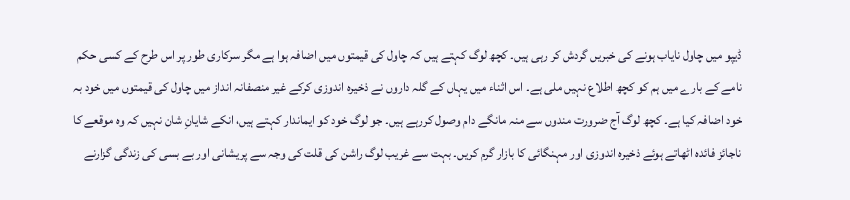ڈیپو میں چاول نایاب ہونے کی خبریں گردش کر رہی ہیں۔ کچھ لوگ کہتے ہیں کہ چاول کی قیمتوں میں اضافہ ہوا ہے مگر سرکاری طور پر اس طرح کے کسی حکم نامے کے بارے میں ہم کو کچھ اطلاع نہیں ملی ہے۔ اس اثناء میں یہاں کے گلہ داروں نے ذخیرہ اندوزی کرکے غیر منصفانہ انداز میں چاول کی قیمتوں میں خود بہ خود اضافہ کیا ہے۔ کچھ لوگ آج ضرورت مندوں سے منہ مانگے دام وصول کررہے ہیں۔ جو لوگ خود کو ایماندار کہتے ہیں، انکے شایانِ شان نہیں کہ وہ موقعے کا ناجائز فائدہ اٹھاتے ہوئے ذخیرہ اندوزی اور مہنگائی کا بازار گرم کریں۔ بہت سے غریب لوگ راشن کی قلت کی وجہ سے پریشانی اور بے بسی کی زندگی گزارنے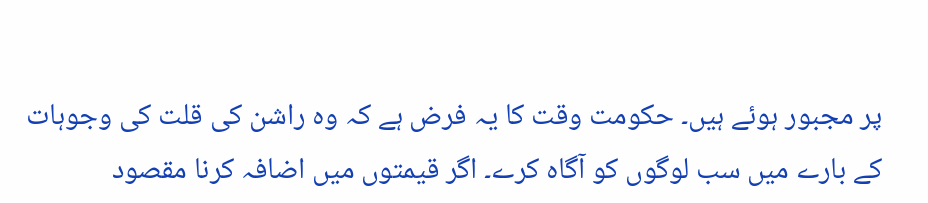پر مجبور ہوئے ہیں۔ حکومت وقت کا یہ فرض ہے کہ وہ راشن کی قلت کی وجوہات کے بارے میں سب لوگوں کو آگاہ کرے۔ اگر قیمتوں میں اضافہ کرنا مقصود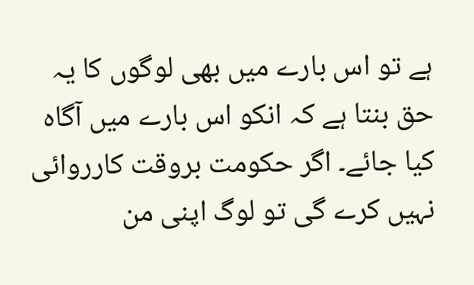ہے تو اس بارے میں بھی لوگوں کا یہ حق بنتا ہے کہ انکو اس بارے میں آگاہ کیا جائے۔ اگر حکومت بروقت کارروائی نہیں کرے گی تو لوگ اپنی من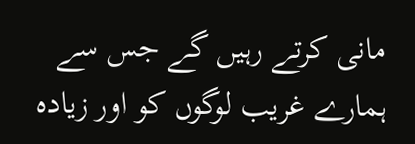مانی کرتے رہیں گے جس سے ہمارے غریب لوگوں کو اور زیادہ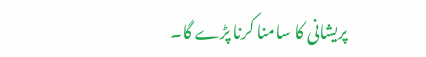پریشانی کا سامنا کرنا پڑے گا۔